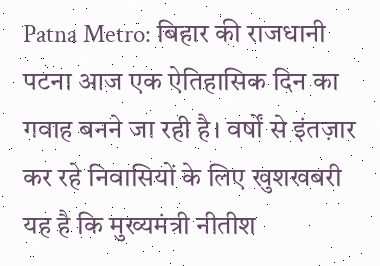Patna Metro: बिहार की राजधानी पटना आज एक ऐतिहासिक दिन का गवाह बनने जा रही है। वर्षों से इंतज़ार कर रहे निवासियों के लिए खुशखबरी यह है कि मुख्यमंत्री नीतीश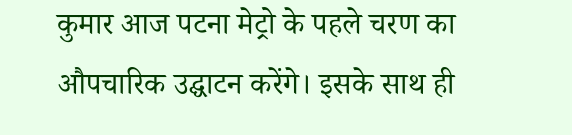कुमार आज पटना मेट्रो के पहले चरण का औपचारिक उद्घाटन करेंगे। इसके साथ ही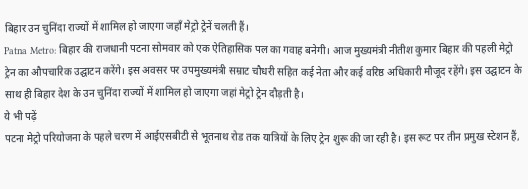बिहार उन चुनिंदा राज्यों में शामिल हो जाएगा जहाँ मेट्रो ट्रेनें चलती हैं।
Patna Metro: बिहार की राजधानी पटना सोमवार को एक ऐतिहासिक पल का गवाह बनेगी। आज मुख्यमंत्री नीतीश कुमार बिहार की पहली मेट्रो ट्रेन का औपचारिक उद्घाटन करेंगे। इस अवसर पर उपमुख्यमंत्री सम्राट चौधरी सहित कई नेता और कई वरिष्ठ अधिकारी मौजूद रहेंगे। इस उद्घाटन के साथ ही बिहार देश के उन चुनिंदा राज्यों में शामिल हो जाएगा जहां मेट्रो ट्रेन दौड़ती है।
ये भी पढ़ें
पटना मेट्रो परियोजना के पहले चरण में आईएसबीटी से भूतनाथ रोड तक यात्रियों के लिए ट्रेन शुरू की जा रही है। इस रूट पर तीन प्रमुख स्टेशन हैं,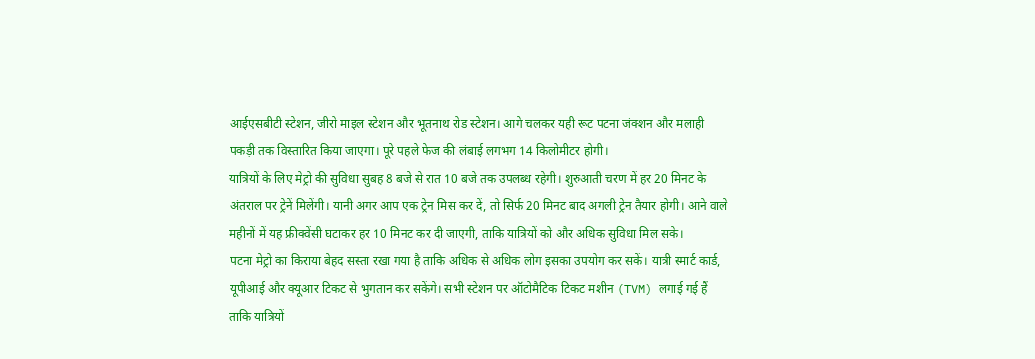आईएसबीटी स्टेशन, जीरो माइल स्टेशन और भूतनाथ रोड स्टेशन। आगे चलकर यही रूट पटना जंक्शन और मलाही पकड़ी तक विस्तारित किया जाएगा। पूरे पहले फेज की लंबाई लगभग 14 किलोमीटर होगी।
यात्रियों के लिए मेट्रो की सुविधा सुबह 8 बजे से रात 10 बजे तक उपलब्ध रहेगी। शुरुआती चरण में हर 20 मिनट के अंतराल पर ट्रेनें मिलेंगी। यानी अगर आप एक ट्रेन मिस कर दें, तो सिर्फ 20 मिनट बाद अगली ट्रेन तैयार होगी। आने वाले महीनों में यह फ्रीक्वेंसी घटाकर हर 10 मिनट कर दी जाएगी, ताकि यात्रियों को और अधिक सुविधा मिल सके।
पटना मेट्रो का किराया बेहद सस्ता रखा गया है ताकि अधिक से अधिक लोग इसका उपयोग कर सकें। यात्री स्मार्ट कार्ड, यूपीआई और क्यूआर टिकट से भुगतान कर सकेंगे। सभी स्टेशन पर ऑटोमैटिक टिकट मशीन (TVM) लगाई गई हैं ताकि यात्रियों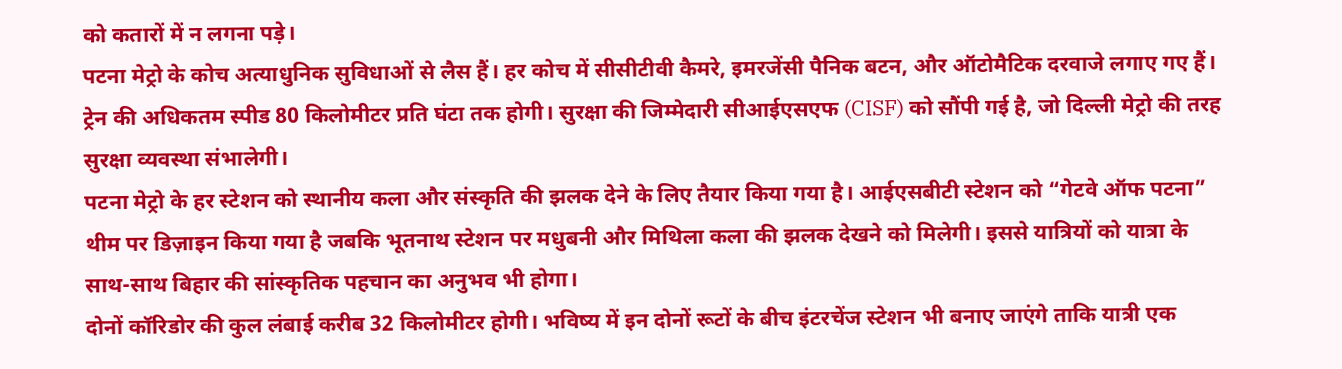को कतारों में न लगना पड़े।
पटना मेट्रो के कोच अत्याधुनिक सुविधाओं से लैस हैं। हर कोच में सीसीटीवी कैमरे, इमरजेंसी पैनिक बटन, और ऑटोमैटिक दरवाजे लगाए गए हैं। ट्रेन की अधिकतम स्पीड 80 किलोमीटर प्रति घंटा तक होगी। सुरक्षा की जिम्मेदारी सीआईएसएफ (CISF) को सौंपी गई है, जो दिल्ली मेट्रो की तरह सुरक्षा व्यवस्था संभालेगी।
पटना मेट्रो के हर स्टेशन को स्थानीय कला और संस्कृति की झलक देने के लिए तैयार किया गया है। आईएसबीटी स्टेशन को “गेटवे ऑफ पटना” थीम पर डिज़ाइन किया गया है जबकि भूतनाथ स्टेशन पर मधुबनी और मिथिला कला की झलक देखने को मिलेगी। इससे यात्रियों को यात्रा के साथ-साथ बिहार की सांस्कृतिक पहचान का अनुभव भी होगा।
दोनों कॉरिडोर की कुल लंबाई करीब 32 किलोमीटर होगी। भविष्य में इन दोनों रूटों के बीच इंटरचेंज स्टेशन भी बनाए जाएंगे ताकि यात्री एक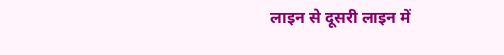लाइन से दूसरी लाइन में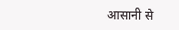आसानी से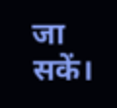जा सकें।